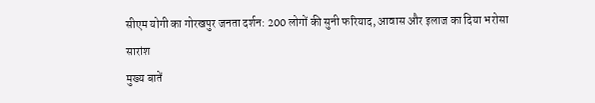सीएम योगी का गोरखपुर जनता दर्शन: 200 लोगों की सुनी फरियाद, आवास और इलाज का दिया भरोसा
सारांश
मुख्य बातें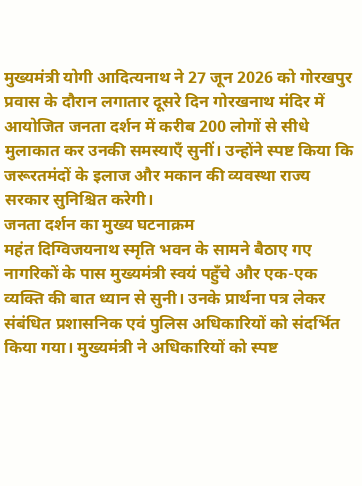मुख्यमंत्री योगी आदित्यनाथ ने 27 जून 2026 को गोरखपुर प्रवास के दौरान लगातार दूसरे दिन गोरखनाथ मंदिर में आयोजित जनता दर्शन में करीब 200 लोगों से सीधे मुलाकात कर उनकी समस्याएँ सुनीं। उन्होंने स्पष्ट किया कि जरूरतमंदों के इलाज और मकान की व्यवस्था राज्य सरकार सुनिश्चित करेगी।
जनता दर्शन का मुख्य घटनाक्रम
महंत दिग्विजयनाथ स्मृति भवन के सामने बैठाए गए नागरिकों के पास मुख्यमंत्री स्वयं पहुँचे और एक-एक व्यक्ति की बात ध्यान से सुनी। उनके प्रार्थना पत्र लेकर संबंधित प्रशासनिक एवं पुलिस अधिकारियों को संदर्भित किया गया। मुख्यमंत्री ने अधिकारियों को स्पष्ट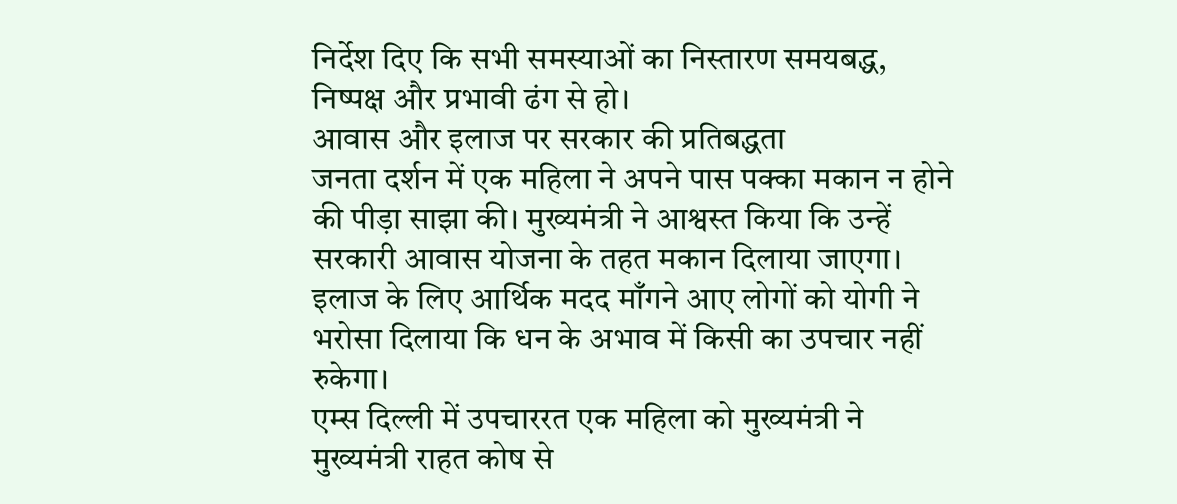निर्देश दिए कि सभी समस्याओं का निस्तारण समयबद्ध, निष्पक्ष और प्रभावी ढंग से हो।
आवास और इलाज पर सरकार की प्रतिबद्धता
जनता दर्शन में एक महिला ने अपने पास पक्का मकान न होने की पीड़ा साझा की। मुख्यमंत्री ने आश्वस्त किया कि उन्हें सरकारी आवास योजना के तहत मकान दिलाया जाएगा। इलाज के लिए आर्थिक मदद माँगने आए लोगों को योगी ने भरोसा दिलाया कि धन के अभाव में किसी का उपचार नहीं रुकेगा।
एम्स दिल्ली में उपचाररत एक महिला को मुख्यमंत्री ने मुख्यमंत्री राहत कोष से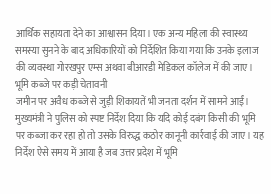आर्थिक सहायता देने का आश्वासन दिया। एक अन्य महिला की स्वास्थ्य समस्या सुनने के बाद अधिकारियों को निर्देशित किया गया कि उनके इलाज की व्यवस्था गोरखपुर एम्स अथवा बीआरडी मेडिकल कॉलेज में की जाए।
भूमि कब्जे पर कड़ी चेतावनी
जमीन पर अवैध कब्जे से जुड़ी शिकायतें भी जनता दर्शन में सामने आईं। मुख्यमंत्री ने पुलिस को स्पष्ट निर्देश दिया कि यदि कोई दबंग किसी की भूमि पर कब्जा कर रहा हो तो उसके विरुद्ध कठोर कानूनी कार्रवाई की जाए। यह निर्देश ऐसे समय में आया है जब उत्तर प्रदेश में भूमि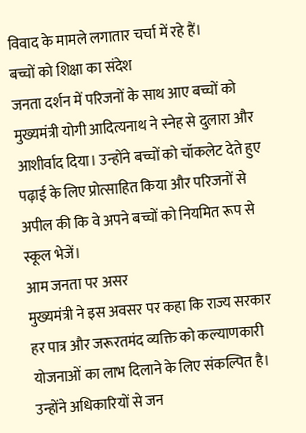विवाद के मामले लगातार चर्चा में रहे हैं।
बच्चों को शिक्षा का संदेश
जनता दर्शन में परिजनों के साथ आए बच्चों को मुख्यमंत्री योगी आदित्यनाथ ने स्नेह से दुलारा और आशीर्वाद दिया। उन्होंने बच्चों को चॉकलेट देते हुए पढ़ाई के लिए प्रोत्साहित किया और परिजनों से अपील की कि वे अपने बच्चों को नियमित रूप से स्कूल भेजें।
आम जनता पर असर
मुख्यमंत्री ने इस अवसर पर कहा कि राज्य सरकार हर पात्र और जरूरतमंद व्यक्ति को कल्याणकारी योजनाओं का लाभ दिलाने के लिए संकल्पित है। उन्होंने अधिकारियों से जन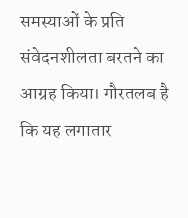समस्याओं के प्रति संवेदनशीलता बरतने का आग्रह किया। गौरतलब है कि यह लगातार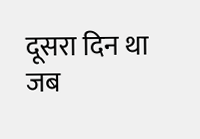दूसरा दिन था जब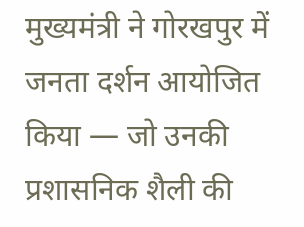मुख्यमंत्री ने गोरखपुर में जनता दर्शन आयोजित किया — जो उनकी प्रशासनिक शैली की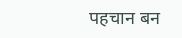पहचान बन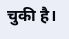चुकी है।